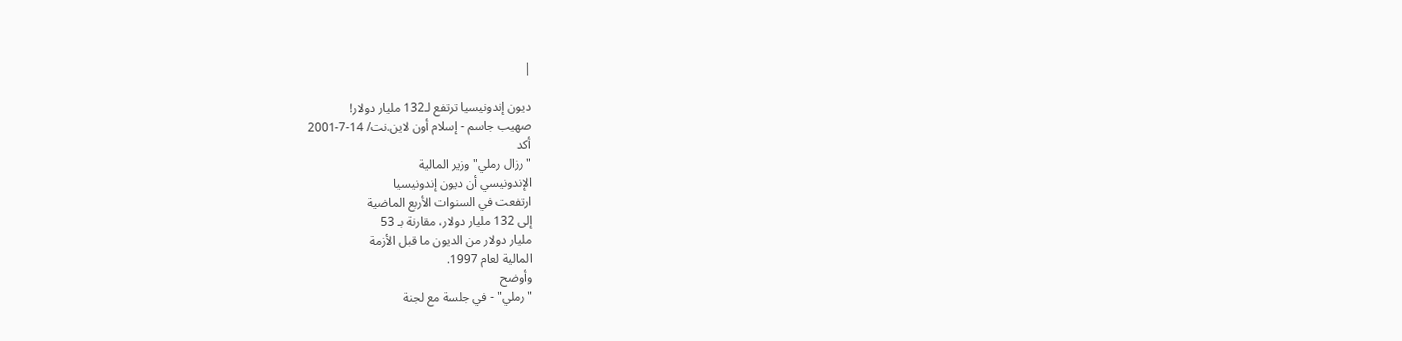|

ديون إندونيسيا ترتفع لـ132 مليار دولار!
صهيب جاسم - إسلام أون لاين.نت/ 14-7-2001
أكد
"رزال رملي" وزير المالية
الإندونيسي أن ديون إندونيسيا
ارتفعت في السنوات الأربع الماضية
إلى 132 مليار دولار، مقارنة بـ 53
مليار دولار من الديون ما قبل الأزمة
المالية لعام 1997.
وأوضح
"رملي" - في جلسة مع لجنة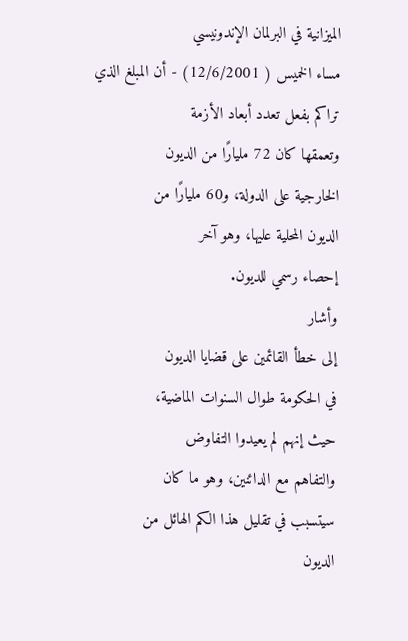الميزانية في البرلمان الإندونيسي
مساء الخميس ( 12/6/2001) - أن المبلغ الذي
تراكم بفعل تعدد أبعاد الأزمة
وتعمقها كان 72 مليارًا من الديون
الخارجية على الدولة، و60 مليارًا من
الديون المحلية عليها، وهو آخر
إحصاء رسمي للديون.
وأشار
إلى خطأ القائمين على قضايا الديون
في الحكومة طوال السنوات الماضية،
حيث إنهم لم يعيدوا التفاوض
والتفاهم مع الدائنين، وهو ما كان
سيتسبب في تقليل هذا الكم الهائل من
الديون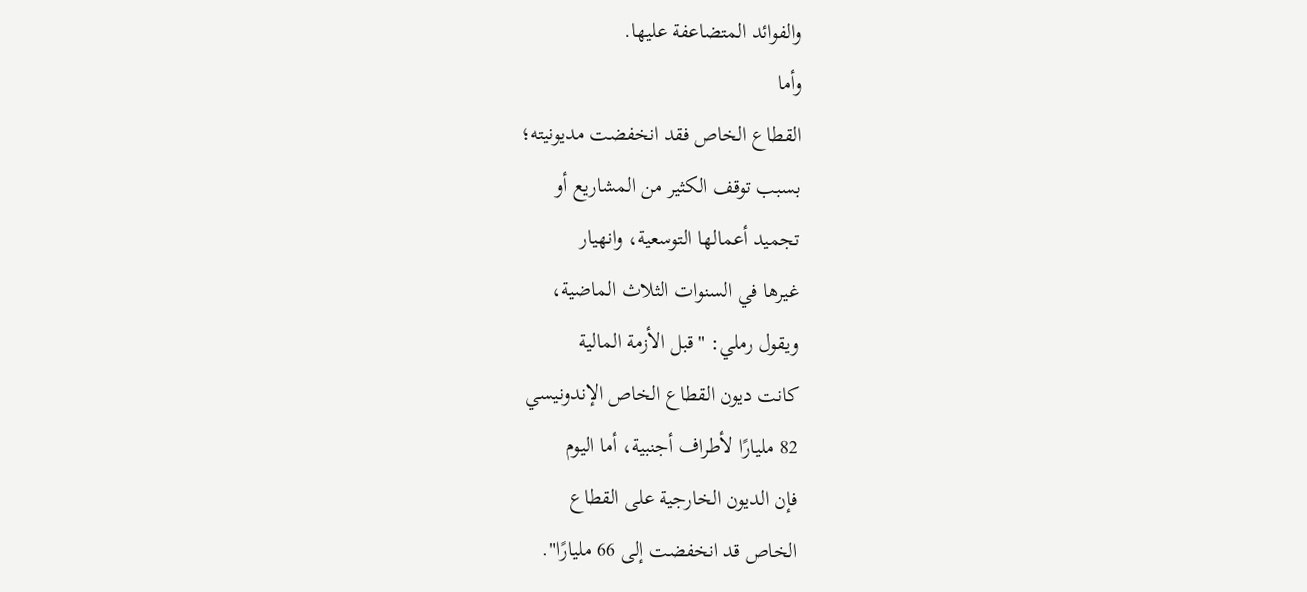والفوائد المتضاعفة عليها.
وأما
القطاع الخاص فقد انخفضت مديونيته؛
بسبب توقف الكثير من المشاريع أو
تجميد أعمالها التوسعية، وانهيار
غيرها في السنوات الثلاث الماضية،
ويقول رملي: "قبل الأزمة المالية
كانت ديون القطاع الخاص الإندونيسي
82 مليارًا لأطراف أجنبية، أما اليوم
فإن الديون الخارجية على القطاع
الخاص قد انخفضت إلى 66 مليارًا".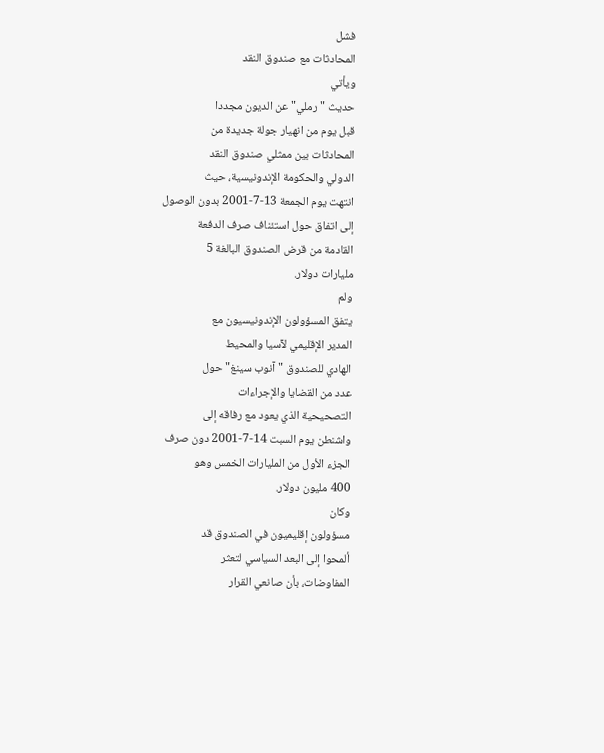فشل
المحادثات مع صندوق النقد
ويأتي
حديث "رملي" عن الديون مجددا
قبل يوم من انهيار جولة جديدة من
المحادثات بين ممثلي صندوق النقد
الدولي والحكومة الإندونيسية، حيث
انتهت يوم الجمعة 13-7-2001 بدون الوصول
إلى اتفاق حول استئناف صرف الدفعة
القادمة من قرض الصندوق البالغة 5
مليارات دولار.
ولم
يتفق المسؤولون الإندونيسيون مع
المدير الإقليمي لآسيا والمحيط
الهادي للصندوق "آنوب سينغ" حول
عدد من القضايا والإجراءات
التصحيحية الذي يعود مع رفاقه إلى
واشنطن يوم السبت 14-7-2001 دون صرف
الجزء الأول من المليارات الخمس وهو
400 مليون دولار.
وكان
مسؤولون إقليميون في الصندوق قد
ألمحوا إلى البعد السياسي لتعثر
المفاوضات، بأن صانعي القرار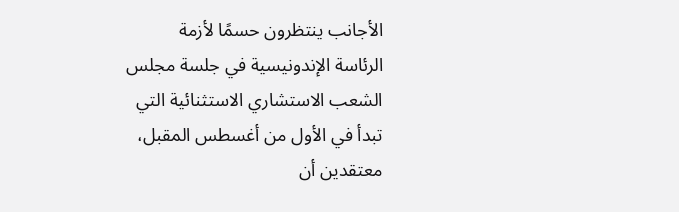الأجانب ينتظرون حسمًا لأزمة
الرئاسة الإندونيسية في جلسة مجلس
الشعب الاستشاري الاستثنائية التي
تبدأ في الأول من أغسطس المقبل،
معتقدين أن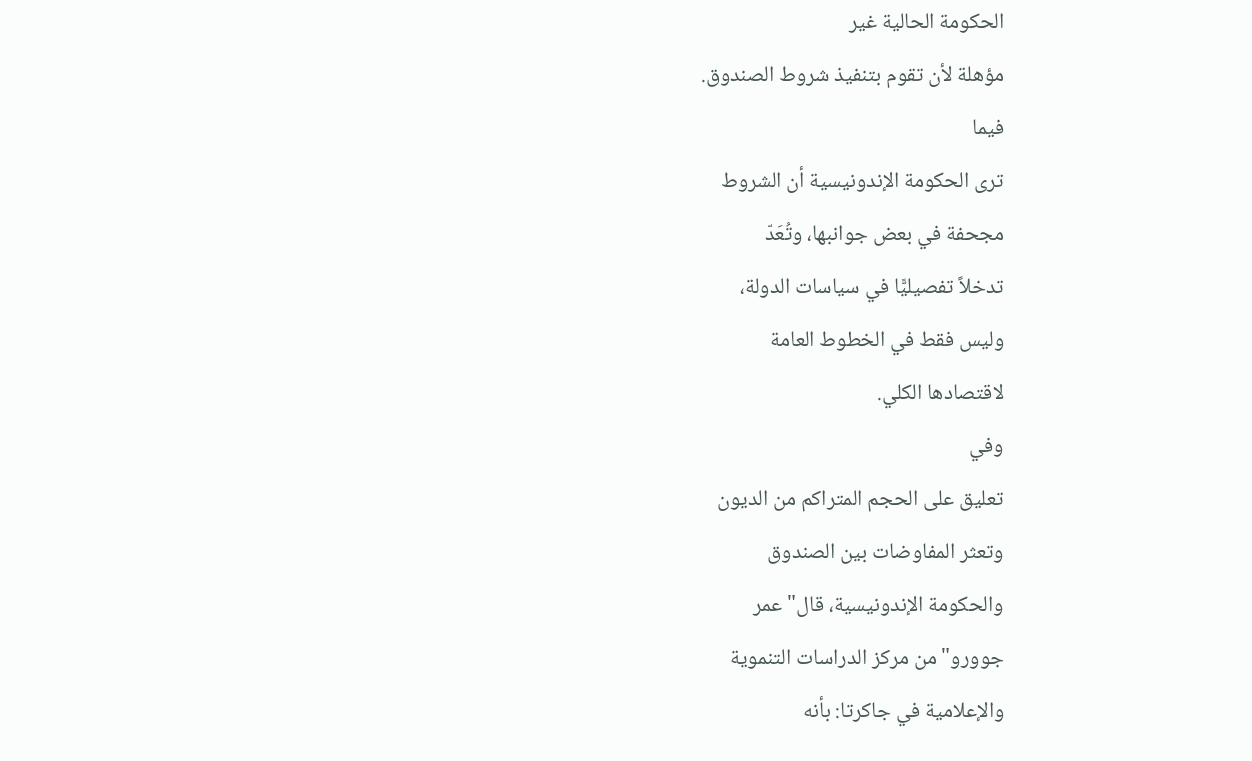الحكومة الحالية غير
مؤهلة لأن تقوم بتنفيذ شروط الصندوق.
فيما
ترى الحكومة الإندونيسية أن الشروط
مجحفة في بعض جوانبها، وتُعَدّ
تدخلاً تفصيليًّا في سياسات الدولة،
وليس فقط في الخطوط العامة
لاقتصادها الكلي.
وفي
تعليق على الحجم المتراكم من الديون
وتعثر المفاوضات بين الصندوق
والحكومة الإندونيسية، قال"عمر
جوورو" من مركز الدراسات التنموية
والإعلامية في جاكرتا: بأنه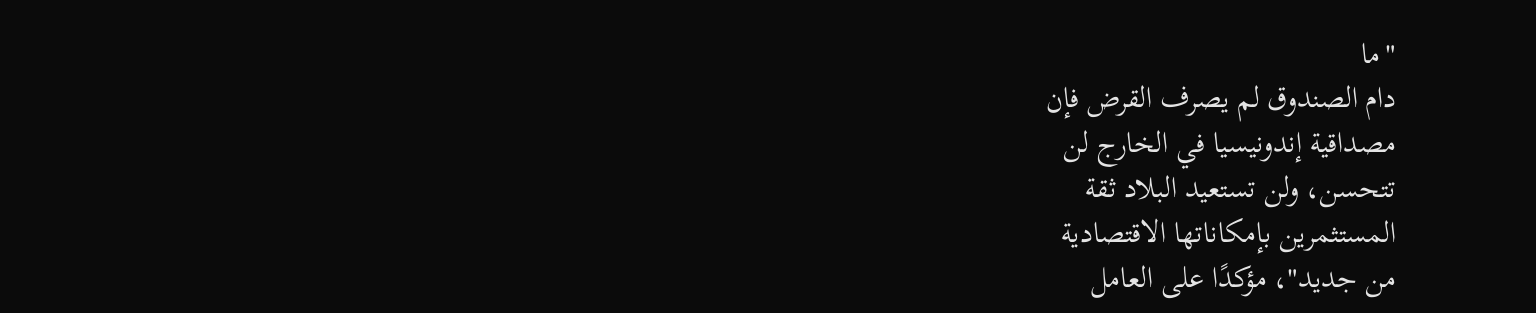"ما
دام الصندوق لم يصرف القرض فإن
مصداقية إندونيسيا في الخارج لن
تتحسن، ولن تستعيد البلاد ثقة
المستثمرين بإمكاناتها الاقتصادية
من جديد"، مؤكدًا على العامل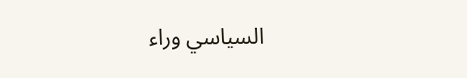السياسي وراء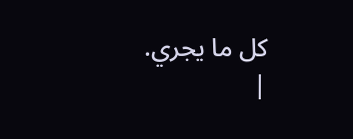كل ما يجري.
|